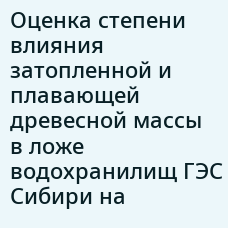Оценка степени влияния затопленной и плавающей древесной массы
в ложе водохранилищ ГЭС Сибири на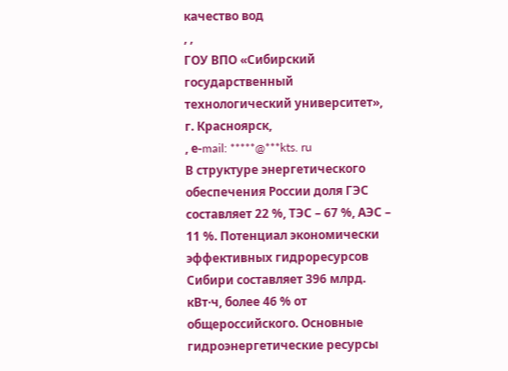качество вод
, ,
ГОУ ВПО «Сибирский государственный технологический университет», г. Красноярск,
, е-mail: *****@***kts. ru
В структуре энергетического обеспечения России доля ГЭС составляет 22 %, ТЭС – 67 %, АЭС – 11 %. Потенциал экономически эффективных гидроресурсов Сибири составляет 396 млрд. кВт·ч, более 46 % от общероссийского. Основные гидроэнергетические ресурсы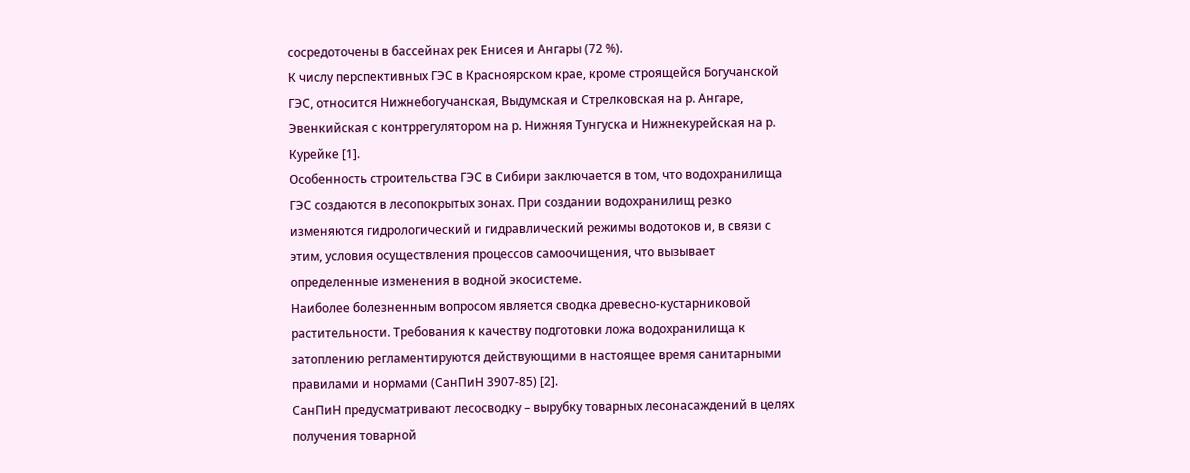сосредоточены в бассейнах рек Енисея и Ангары (72 %).
К числу перспективных ГЭС в Красноярском крае, кроме строящейся Богучанской ГЭС, относится Нижнебогучанская, Выдумская и Стрелковская на р. Ангаре, Эвенкийская с контррегулятором на р. Нижняя Тунгуска и Нижнекурейская на р. Курейке [1].
Особенность строительства ГЭС в Сибири заключается в том, что водохранилища ГЭС создаются в лесопокрытых зонах. При создании водохранилищ резко изменяются гидрологический и гидравлический режимы водотоков и, в связи с этим, условия осуществления процессов самоочищения, что вызывает определенные изменения в водной экосистеме.
Наиболее болезненным вопросом является сводка древесно-кустарниковой растительности. Требования к качеству подготовки ложа водохранилища к затоплению регламентируются действующими в настоящее время санитарными правилами и нормами (СанПиН 3907-85) [2].
СанПиН предусматривают лесосводку – вырубку товарных лесонасаждений в целях получения товарной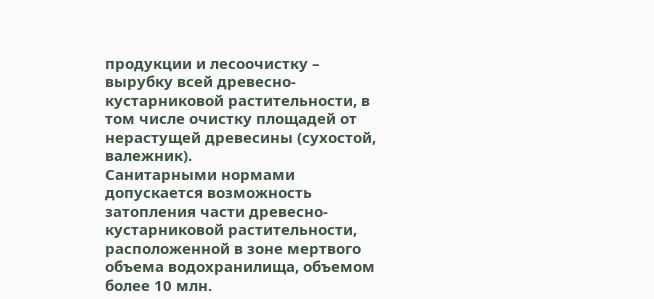продукции и лесоочистку – вырубку всей древесно-кустарниковой растительности, в том числе очистку площадей от нерастущей древесины (сухостой, валежник).
Санитарными нормами допускается возможность затопления части древесно-кустарниковой растительности, расположенной в зоне мертвого объема водохранилища, объемом более 10 млн.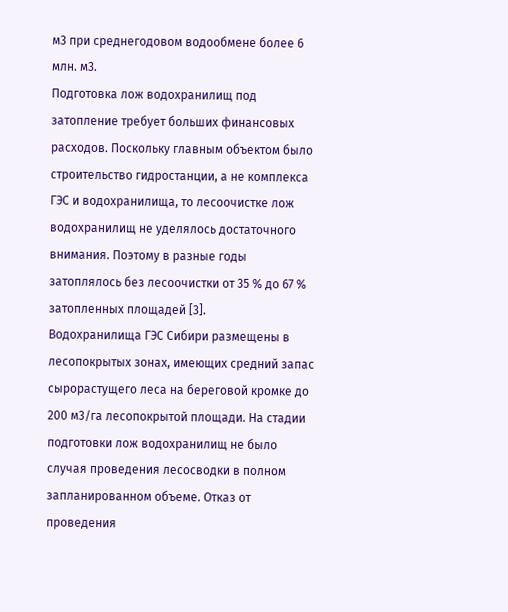м3 при среднегодовом водообмене более 6 млн. м3.
Подготовка лож водохранилищ под затопление требует больших финансовых расходов. Поскольку главным объектом было строительство гидростанции, а не комплекса ГЭС и водохранилища, то лесоочистке лож водохранилищ не уделялось достаточного внимания. Поэтому в разные годы затоплялось без лесоочистки от 35 % до 67 % затопленных площадей [3].
Водохранилища ГЭС Сибири размещены в лесопокрытых зонах, имеющих средний запас сырорастущего леса на береговой кромке до 200 м3/га лесопокрытой площади. На стадии подготовки лож водохранилищ не было случая проведения лесосводки в полном запланированном объеме. Отказ от проведения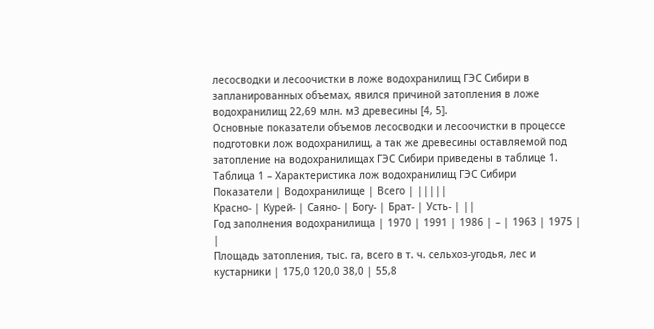лесосводки и лесоочистки в ложе водохранилищ ГЭС Сибири в запланированных объемах, явился причиной затопления в ложе водохранилищ 22,69 млн. м3 древесины [4, 5].
Основные показатели объемов лесосводки и лесоочистки в процессе подготовки лож водохранилищ, а так же древесины оставляемой под затопление на водохранилищах ГЭС Сибири приведены в таблице 1.
Таблица 1 – Характеристика лож водохранилищ ГЭС Сибири
Показатели | Водохранилище | Всего | |||||
Красно- | Курей- | Саяно- | Богу- | Брат- | Усть- | ||
Год заполнения водохранилища | 1970 | 1991 | 1986 | – | 1963 | 1975 | |
Площадь затопления, тыс. га, всего в т. ч. сельхоз-угодья, лес и кустарники | 175,0 120,0 38,0 | 55,8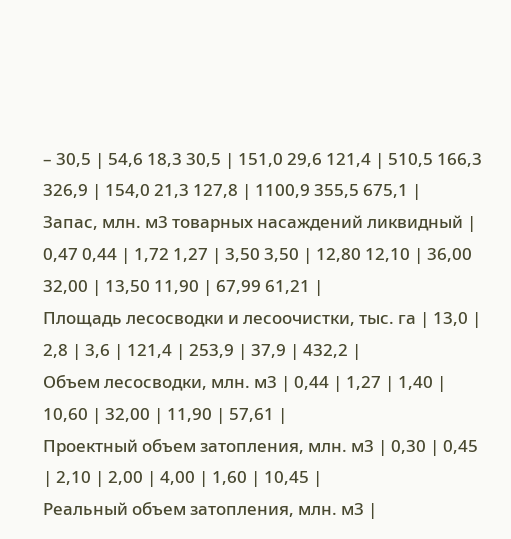– 30,5 | 54,6 18,3 30,5 | 151,0 29,6 121,4 | 510,5 166,3 326,9 | 154,0 21,3 127,8 | 1100,9 355,5 675,1 |
Запас, млн. м3 товарных насаждений ликвидный | 0,47 0,44 | 1,72 1,27 | 3,50 3,50 | 12,80 12,10 | 36,00 32,00 | 13,50 11,90 | 67,99 61,21 |
Площадь лесосводки и лесоочистки, тыс. га | 13,0 | 2,8 | 3,6 | 121,4 | 253,9 | 37,9 | 432,2 |
Объем лесосводки, млн. м3 | 0,44 | 1,27 | 1,40 | 10,60 | 32,00 | 11,90 | 57,61 |
Проектный объем затопления, млн. м3 | 0,30 | 0,45 | 2,10 | 2,00 | 4,00 | 1,60 | 10,45 |
Реальный объем затопления, млн. м3 |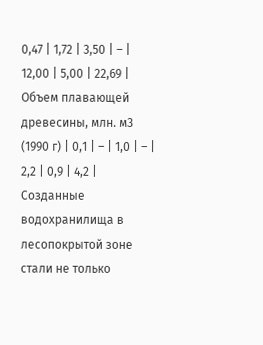0,47 | 1,72 | 3,50 | – | 12,00 | 5,00 | 22,69 |
Объем плавающей древесины, млн. м3 (1990 г) | 0,1 | – | 1,0 | – | 2,2 | 0,9 | 4,2 |
Созданные водохранилища в лесопокрытой зоне стали не только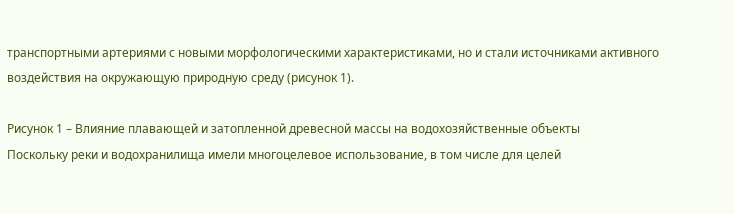транспортными артериями с новыми морфологическими характеристиками, но и стали источниками активного воздействия на окружающую природную среду (рисунок 1).

Рисунок 1 – Влияние плавающей и затопленной древесной массы на водохозяйственные объекты
Поскольку реки и водохранилища имели многоцелевое использование, в том числе для целей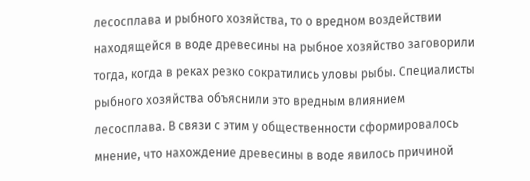лесосплава и рыбного хозяйства, то о вредном воздействии находящейся в воде древесины на рыбное хозяйство заговорили тогда, когда в реках резко сократились уловы рыбы. Специалисты рыбного хозяйства объяснили это вредным влиянием лесосплава. В связи с этим у общественности сформировалось мнение, что нахождение древесины в воде явилось причиной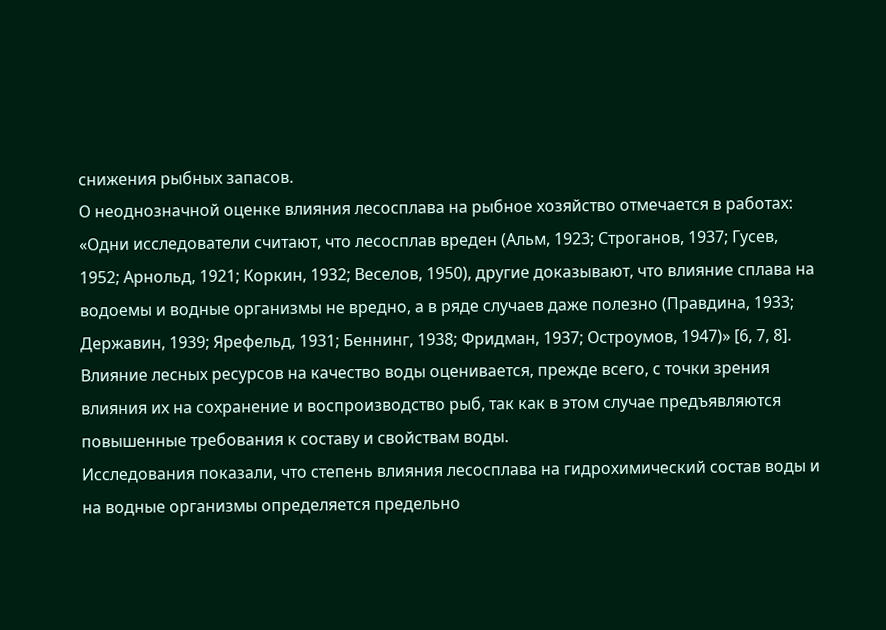снижения рыбных запасов.
О неоднозначной оценке влияния лесосплава на рыбное хозяйство отмечается в работах: «Одни исследователи считают, что лесосплав вреден (Альм, 1923; Строганов, 1937; Гусев, 1952; Арнольд, 1921; Коркин, 1932; Веселов, 1950), другие доказывают, что влияние сплава на водоемы и водные организмы не вредно, а в ряде случаев даже полезно (Правдина, 1933; Державин, 1939; Ярефельд, 1931; Беннинг, 1938; Фридман, 1937; Остроумов, 1947)» [6, 7, 8].
Влияние лесных ресурсов на качество воды оценивается, прежде всего, с точки зрения влияния их на сохранение и воспроизводство рыб, так как в этом случае предъявляются повышенные требования к составу и свойствам воды.
Исследования показали, что степень влияния лесосплава на гидрохимический состав воды и на водные организмы определяется предельно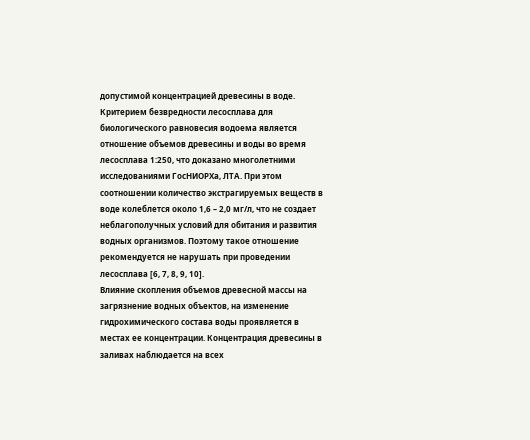допустимой концентрацией древесины в воде.
Критерием безвредности лесосплава для биологического равновесия водоема является отношение объемов древесины и воды во время лесосплава 1:250, что доказано многолетними исследованиями ГосНИОРХа, ЛТА. При этом соотношении количество экстрагируемых веществ в воде колеблется около 1,6 – 2,0 мг/л, что не создает неблагополучных условий для обитания и развития водных организмов. Поэтому такое отношение рекомендуется не нарушать при проведении лесосплава [6, 7, 8, 9, 10].
Влияние скопления объемов древесной массы на загрязнение водных объектов, на изменение гидрохимического состава воды проявляется в местах ее концентрации. Концентрация древесины в заливах наблюдается на всех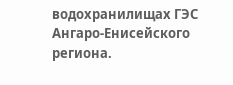водохранилищах ГЭС Ангаро-Енисейского региона.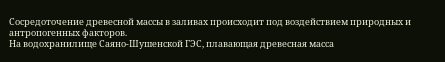Сосредоточение древесной массы в заливах происходит под воздействием природных и антропогенных факторов.
На водохранилище Саяно-Шушенской ГЭС, плавающая древесная масса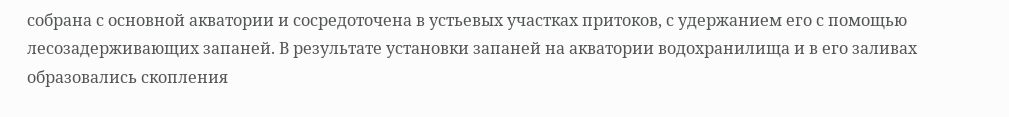собрана с основной акватории и сосредоточена в устьевых участках притоков, с удержанием его с помощью лесозадерживающих запаней. В результате установки запаней на акватории водохранилища и в его заливах образовались скопления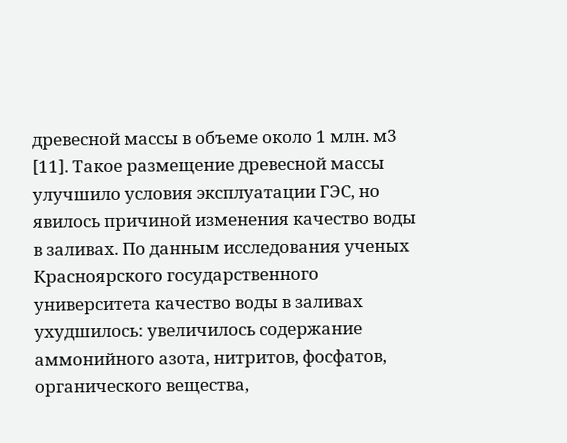древесной массы в объеме около 1 млн. м3 [11]. Такое размещение древесной массы улучшило условия эксплуатации ГЭС, но явилось причиной изменения качество воды в заливах. По данным исследования ученых Красноярского государственного университета качество воды в заливах ухудшилось: увеличилось содержание аммонийного азота, нитритов, фосфатов, органического вещества,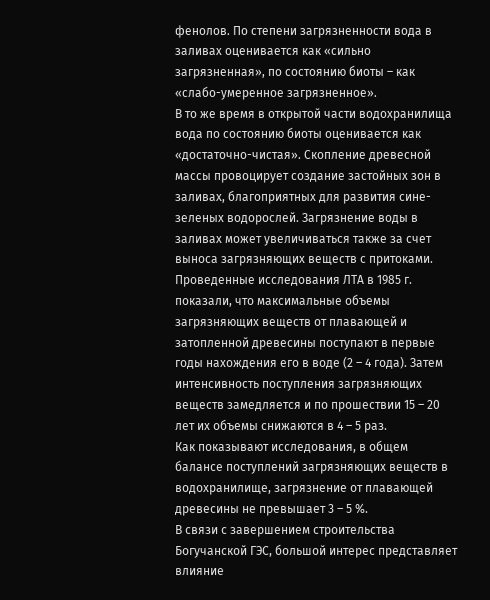фенолов. По степени загрязненности вода в заливах оценивается как «сильно загрязненная», по состоянию биоты – как «слабо-умеренное загрязненное».
В то же время в открытой части водохранилища вода по состоянию биоты оценивается как «достаточно-чистая». Скопление древесной массы провоцирует создание застойных зон в заливах, благоприятных для развития сине-зеленых водорослей. Загрязнение воды в заливах может увеличиваться также за счет выноса загрязняющих веществ с притоками.
Проведенные исследования ЛТА в 1985 г. показали, что максимальные объемы загрязняющих веществ от плавающей и затопленной древесины поступают в первые годы нахождения его в воде (2 – 4 года). Затем интенсивность поступления загрязняющих веществ замедляется и по прошествии 15 – 20 лет их объемы снижаются в 4 – 5 раз.
Как показывают исследования, в общем балансе поступлений загрязняющих веществ в водохранилище, загрязнение от плавающей древесины не превышает 3 – 5 %.
В связи с завершением строительства Богучанской ГЭС, большой интерес представляет влияние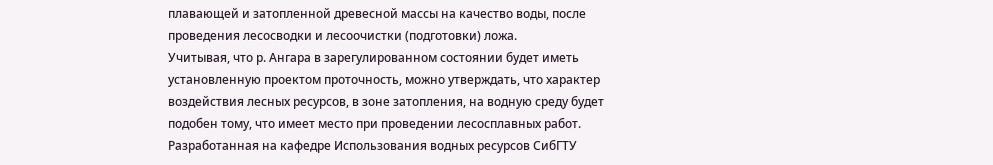плавающей и затопленной древесной массы на качество воды, после проведения лесосводки и лесоочистки (подготовки) ложа.
Учитывая, что р. Ангара в зарегулированном состоянии будет иметь установленную проектом проточность, можно утверждать, что характер воздействия лесных ресурсов, в зоне затопления, на водную среду будет подобен тому, что имеет место при проведении лесосплавных работ.
Разработанная на кафедре Использования водных ресурсов СибГТУ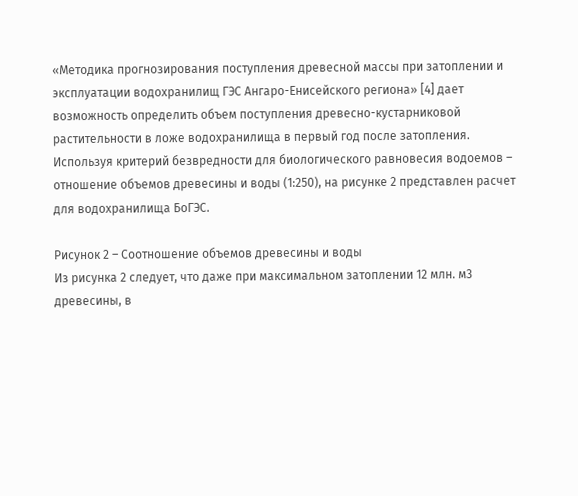«Методика прогнозирования поступления древесной массы при затоплении и эксплуатации водохранилищ ГЭС Ангаро-Енисейского региона» [4] дает возможность определить объем поступления древесно-кустарниковой растительности в ложе водохранилища в первый год после затопления.
Используя критерий безвредности для биологического равновесия водоемов – отношение объемов древесины и воды (1:250), на рисунке 2 представлен расчет для водохранилища БоГЭС.

Рисунок 2 – Соотношение объемов древесины и воды
Из рисунка 2 следует, что даже при максимальном затоплении 12 млн. м3 древесины, в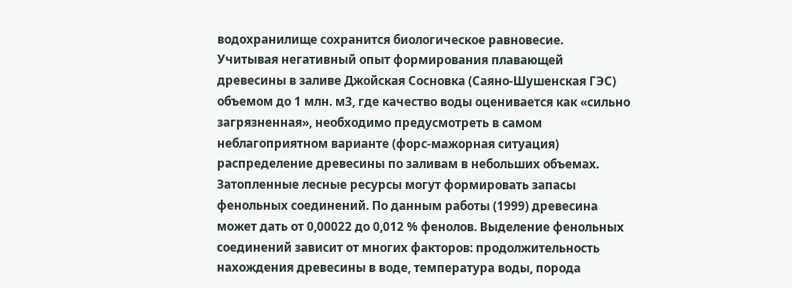водохранилище сохранится биологическое равновесие.
Учитывая негативный опыт формирования плавающей древесины в заливе Джойская Сосновка (Саяно-Шушенская ГЭС) объемом до 1 млн. м3, где качество воды оценивается как «сильно загрязненная», необходимо предусмотреть в самом неблагоприятном варианте (форс-мажорная ситуация) распределение древесины по заливам в небольших объемах.
Затопленные лесные ресурсы могут формировать запасы фенольных соединений. По данным работы (1999) древесина может дать от 0,00022 до 0,012 % фенолов. Выделение фенольных соединений зависит от многих факторов: продолжительность нахождения древесины в воде, температура воды, порода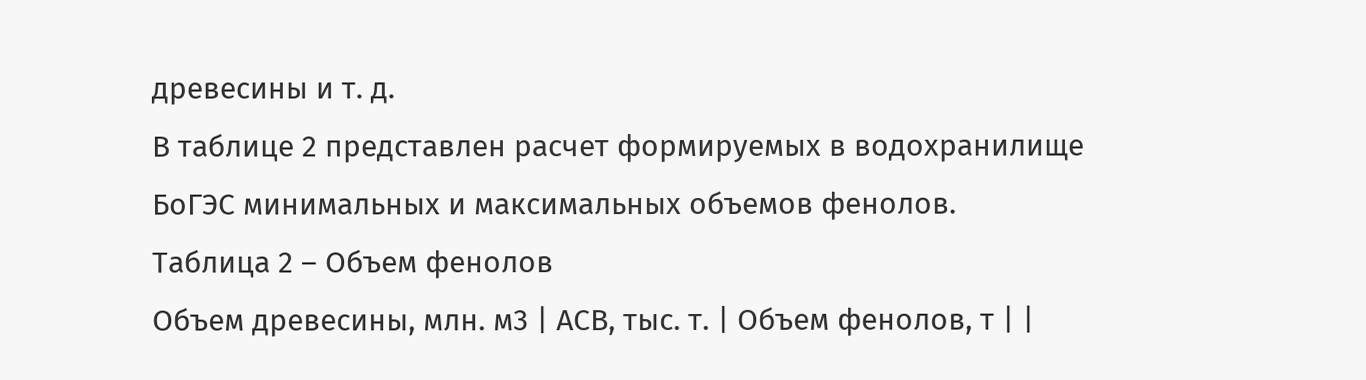древесины и т. д.
В таблице 2 представлен расчет формируемых в водохранилище БоГЭС минимальных и максимальных объемов фенолов.
Таблица 2 – Объем фенолов
Объем древесины, млн. м3 | АСВ, тыс. т. | Объем фенолов, т | |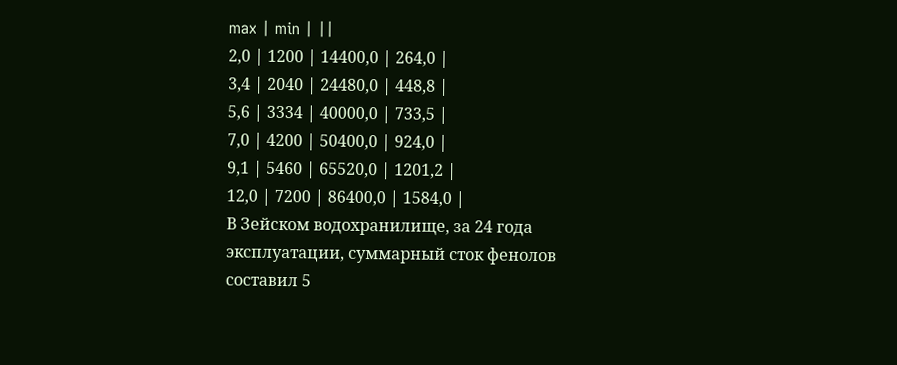max | min | ||
2,0 | 1200 | 14400,0 | 264,0 |
3,4 | 2040 | 24480,0 | 448,8 |
5,6 | 3334 | 40000,0 | 733,5 |
7,0 | 4200 | 50400,0 | 924,0 |
9,1 | 5460 | 65520,0 | 1201,2 |
12,0 | 7200 | 86400,0 | 1584,0 |
В Зейском водохранилище, за 24 года эксплуатации, суммарный сток фенолов составил 5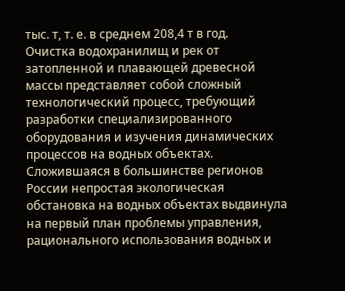тыс. т, т. е. в среднем 208,4 т в год.
Очистка водохранилищ и рек от затопленной и плавающей древесной массы представляет собой сложный технологический процесс, требующий разработки специализированного оборудования и изучения динамических процессов на водных объектах.
Сложившаяся в большинстве регионов России непростая экологическая обстановка на водных объектах выдвинула на первый план проблемы управления, рационального использования водных и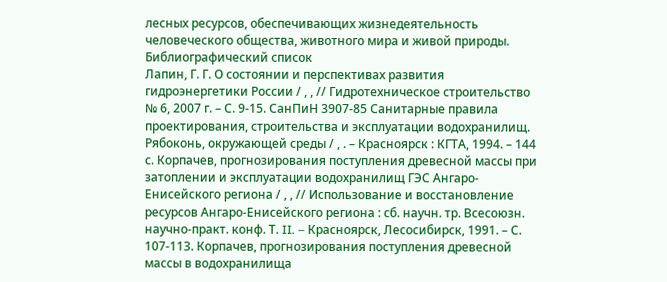лесных ресурсов, обеспечивающих жизнедеятельность человеческого общества, животного мира и живой природы.
Библиографический список
Лапин, Г. Г. О состоянии и перспективах развития гидроэнергетики России / , , // Гидротехническое строительство № 6, 2007 г. – С. 9-15. СанПиН 3907-85 Санитарные правила проектирования, строительства и эксплуатации водохранилищ. Рябоконь, окружающей среды / , . – Красноярск : КГТА, 1994. – 144 с. Корпачев, прогнозирования поступления древесной массы при затоплении и эксплуатации водохранилищ ГЭС Ангаро-Енисейского региона / , , // Использование и восстановление ресурсов Ангаро-Енисейского региона : сб. научн. тр. Всесоюзн. научно-практ. конф. Т. II. – Красноярск, Лесосибирск, 1991. – С. 107-113. Корпачев, прогнозирования поступления древесной массы в водохранилища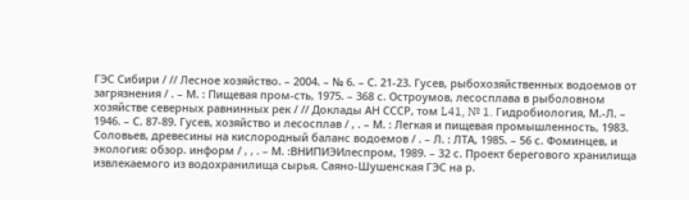ГЭС Сибири / // Лесное хозяйство. – 2004. – № 6. – С. 21-23. Гусев, рыбохозяйственных водоемов от загрязнения / . – М. : Пищевая пром-сть, 1975. – 368 с. Остроумов, лесосплава в рыболовном хозяйстве северных равнинных рек / // Доклады АН СССР, том L41, № 1. Гидробиология, М.-Л. – 1946. – С. 87-89. Гусев, хозяйство и лесосплав / , . – М. : Легкая и пищевая промышленность, 1983. Соловьев, древесины на кислородный баланс водоемов / . – Л. : ЛТА, 1985. – 56 с. Фоминцев, и экология: обзор. информ / , , . – М. :ВНИПИЭИлеспром, 1989. – 32 с. Проект берегового хранилища извлекаемого из водохранилища сырья. Саяно-Шушенская ГЭС на р.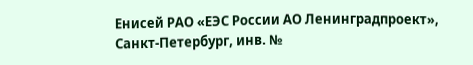Енисей РАО «ЕЭС России АО Ленинградпроект», Санкт-Петербург, инв. №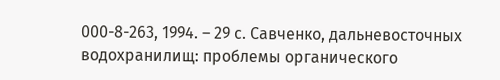000-8-263, 1994. – 29 с. Савченко, дальневосточных водохранилищ: проблемы органического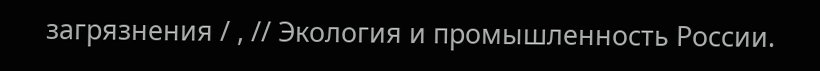загрязнения / , // Экология и промышленность России.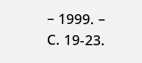– 1999. – С. 19-23.